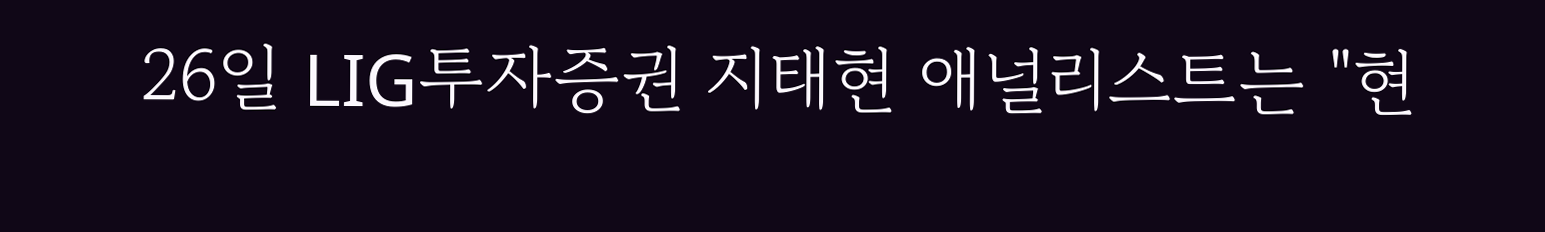26일 LIG투자증권 지태현 애널리스트는 "현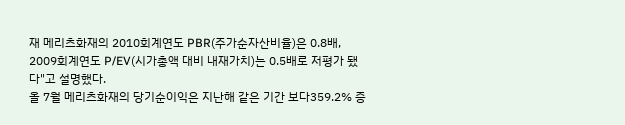재 메리츠화재의 2010회계연도 PBR(주가순자산비율)은 0.8배, 2009회계연도 P/EV(시가총액 대비 내재가치)는 0.5배로 저평가 됐다"고 설명했다.
올 7월 메리츠화재의 당기순이익은 지난해 같은 기간 보다359.2% 증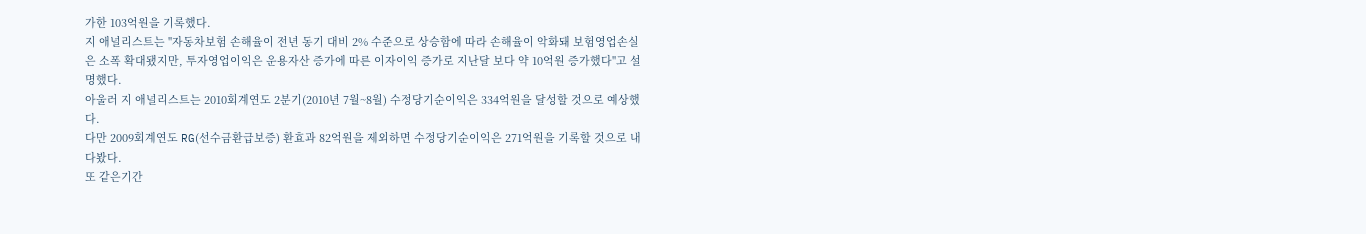가한 103억원을 기록했다.
지 애널리스트는 "자동차보험 손해율이 전년 동기 대비 2% 수준으로 상승함에 따라 손해율이 악화돼 보험영업손실은 소폭 확대됐지만, 투자영업이익은 운용자산 증가에 따른 이자이익 증가로 지난달 보다 약 10억원 증가했다"고 설명했다.
아울러 지 애널리스트는 2010회계연도 2분기(2010년 7월~8월) 수정당기순이익은 334억원을 달성할 것으로 예상했다.
다만 2009회계연도 RG(선수금환급보증) 환효과 82억원을 제외하면 수정당기순이익은 271억원을 기록할 것으로 내다봤다.
또 같은기간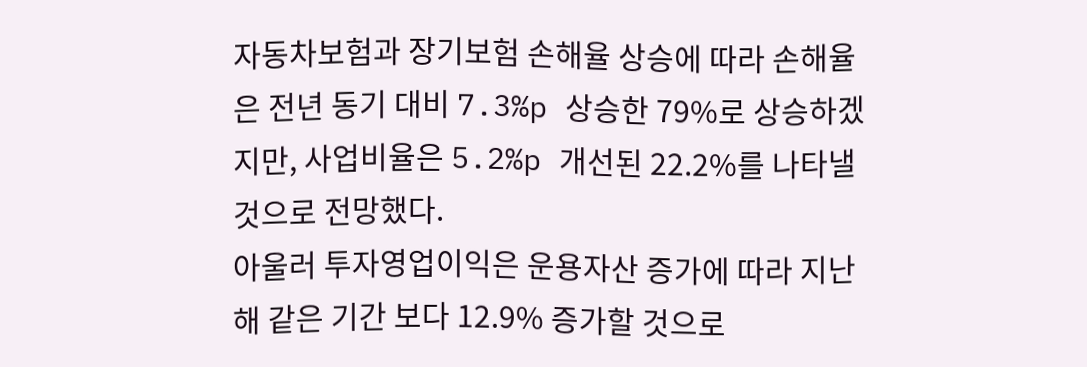자동차보험과 장기보험 손해율 상승에 따라 손해율은 전년 동기 대비 7.3%p 상승한 79%로 상승하겠지만, 사업비율은 5.2%p 개선된 22.2%를 나타낼 것으로 전망했다.
아울러 투자영업이익은 운용자산 증가에 따라 지난해 같은 기간 보다 12.9% 증가할 것으로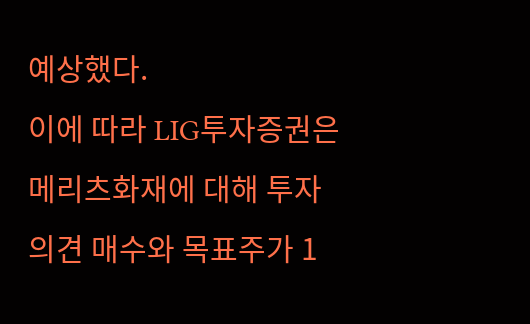예상했다.
이에 따라 LIG투자증권은 메리츠화재에 대해 투자의견 매수와 목표주가 1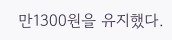만1300원을 유지했다.